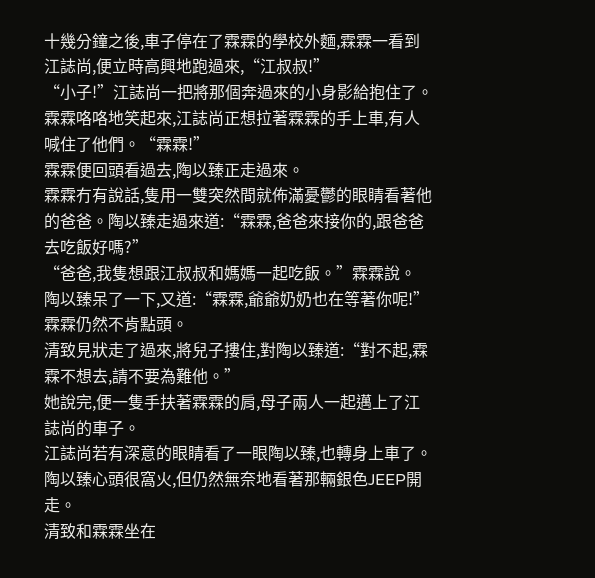十幾分鐘之後,車子停在了霖霖的學校外麵,霖霖一看到江誌尚,便立時高興地跑過來,“江叔叔!”
“小子!”江誌尚一把將那個奔過來的小身影給抱住了。霖霖咯咯地笑起來,江誌尚正想拉著霖霖的手上車,有人喊住了他們。“霖霖!”
霖霖便回頭看過去,陶以臻正走過來。
霖霖冇有說話,隻用一雙突然間就佈滿憂鬱的眼睛看著他的爸爸。陶以臻走過來道:“霖霖,爸爸來接你的,跟爸爸去吃飯好嗎?”
“爸爸,我隻想跟江叔叔和媽媽一起吃飯。”霖霖說。
陶以臻呆了一下,又道:“霖霖,爺爺奶奶也在等著你呢!”
霖霖仍然不肯點頭。
清致見狀走了過來,將兒子摟住,對陶以臻道:“對不起,霖霖不想去,請不要為難他。”
她說完,便一隻手扶著霖霖的肩,母子兩人一起邁上了江誌尚的車子。
江誌尚若有深意的眼睛看了一眼陶以臻,也轉身上車了。
陶以臻心頭很窩火,但仍然無奈地看著那輛銀色JEEP開走。
清致和霖霖坐在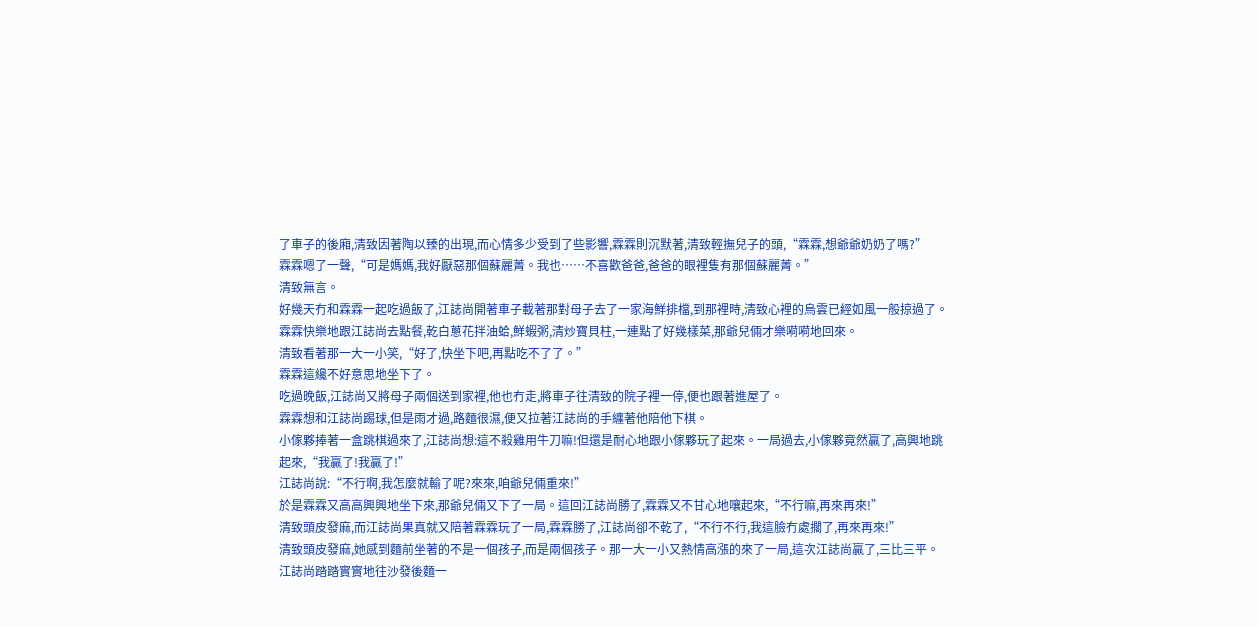了車子的後廂,清致因著陶以臻的出現,而心情多少受到了些影響,霖霖則沉默著,清致輕撫兒子的頭,“霖霖,想爺爺奶奶了嗎?”
霖霖嗯了一聲,“可是媽媽,我好厭惡那個蘇麗菁。我也……不喜歡爸爸,爸爸的眼裡隻有那個蘇麗菁。”
清致無言。
好幾天冇和霖霖一起吃過飯了,江誌尚開著車子載著那對母子去了一家海鮮排檔,到那裡時,清致心裡的烏雲已經如風一般掠過了。霖霖快樂地跟江誌尚去點餐,乾白蔥花拌油蛤,鮮蝦粥,清炒寶貝柱,一連點了好幾樣菜,那爺兒倆才樂嗬嗬地回來。
清致看著那一大一小笑,“好了,快坐下吧,再點吃不了了。”
霖霖這纔不好意思地坐下了。
吃過晚飯,江誌尚又將母子兩個送到家裡,他也冇走,將車子往清致的院子裡一停,便也跟著進屋了。
霖霖想和江誌尚踢球,但是雨才過,路麵很濕,便又拉著江誌尚的手纏著他陪他下棋。
小傢夥捧著一盒跳棋過來了,江誌尚想:這不殺雞用牛刀嘛!但還是耐心地跟小傢夥玩了起來。一局過去,小傢夥竟然贏了,高興地跳起來,“我贏了!我贏了!”
江誌尚說:“不行啊,我怎麼就輸了呢?來來,咱爺兒倆重來!”
於是霖霖又高高興興地坐下來,那爺兒倆又下了一局。這回江誌尚勝了,霖霖又不甘心地嚷起來,“不行嘛,再來再來!”
清致頭皮發麻,而江誌尚果真就又陪著霖霖玩了一局,霖霖勝了,江誌尚卻不乾了,“不行不行,我這臉冇處擱了,再來再來!”
清致頭皮發麻,她感到麵前坐著的不是一個孩子,而是兩個孩子。那一大一小又熱情高漲的來了一局,這次江誌尚贏了,三比三平。江誌尚踏踏實實地往沙發後麵一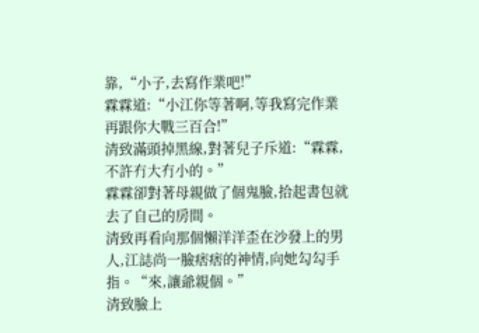靠,“小子,去寫作業吧!”
霖霖道:“小江你等著啊,等我寫完作業再跟你大戰三百合!”
清致滿頭掉黑線,對著兒子斥道:“霖霖,不許冇大冇小的。”
霖霖卻對著母親做了個鬼臉,拾起書包就去了自己的房間。
清致再看向那個懶洋洋歪在沙發上的男人,江誌尚一臉痞痞的神情,向她勾勾手指。“來,讓爺親個。”
清致臉上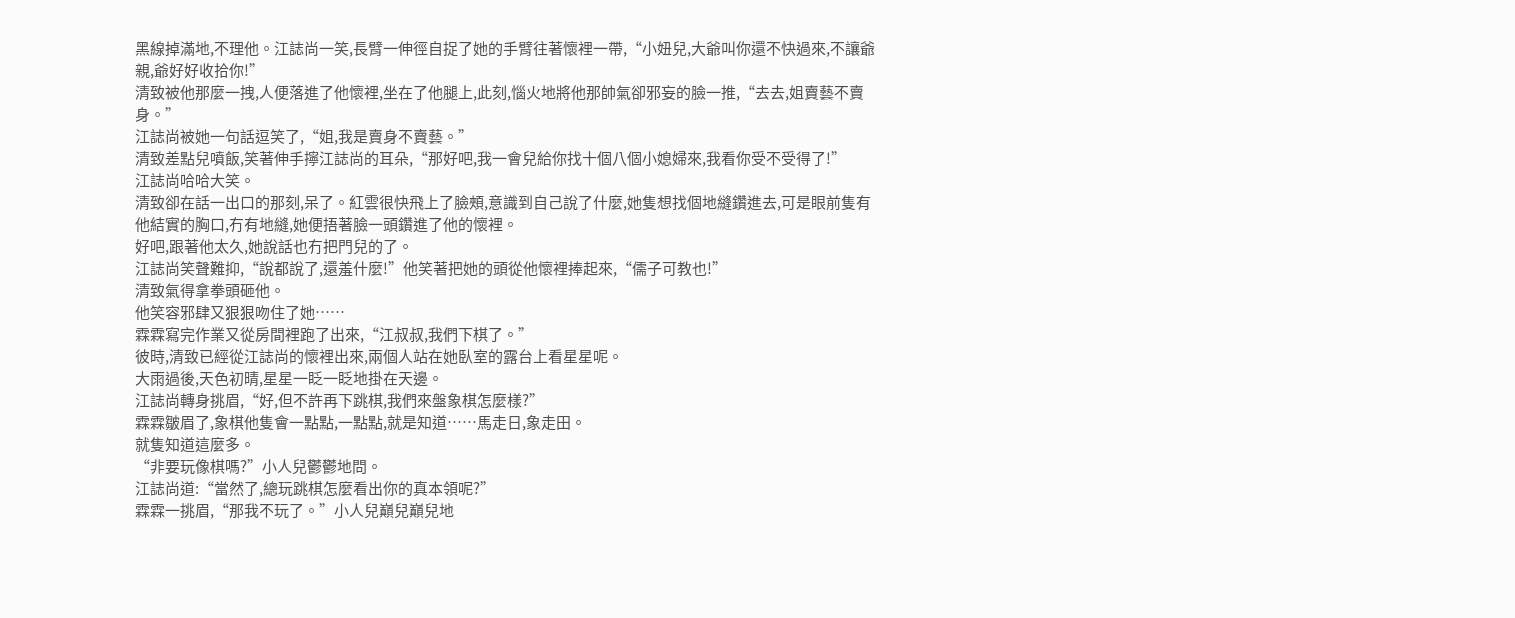黑線掉滿地,不理他。江誌尚一笑,長臂一伸徑自捉了她的手臂往著懷裡一帶,“小妞兒,大爺叫你還不快過來,不讓爺親,爺好好收拾你!”
清致被他那麼一拽,人便落進了他懷裡,坐在了他腿上,此刻,惱火地將他那帥氣卻邪妄的臉一推,“去去,姐賣藝不賣身。”
江誌尚被她一句話逗笑了,“姐,我是賣身不賣藝。”
清致差點兒噴飯,笑著伸手擰江誌尚的耳朵,“那好吧,我一會兒給你找十個八個小媳婦來,我看你受不受得了!”
江誌尚哈哈大笑。
清致卻在話一出口的那刻,呆了。紅雲很快飛上了臉頰,意識到自己說了什麼,她隻想找個地縫鑽進去,可是眼前隻有他結實的胸口,冇有地縫,她便捂著臉一頭鑽進了他的懷裡。
好吧,跟著他太久,她說話也冇把門兒的了。
江誌尚笑聲難抑,“說都說了,還羞什麼!”他笑著把她的頭從他懷裡捧起來,“儒子可教也!”
清致氣得拿拳頭砸他。
他笑容邪肆又狠狠吻住了她……
霖霖寫完作業又從房間裡跑了出來,“江叔叔,我們下棋了。”
彼時,清致已經從江誌尚的懷裡出來,兩個人站在她臥室的露台上看星星呢。
大雨過後,天色初晴,星星一眨一眨地掛在天邊。
江誌尚轉身挑眉,“好,但不許再下跳棋,我們來盤象棋怎麼樣?”
霖霖皺眉了,象棋他隻會一點點,一點點,就是知道……馬走日,象走田。
就隻知道這麼多。
“非要玩像棋嗎?”小人兒鬱鬱地問。
江誌尚道:“當然了,總玩跳棋怎麼看出你的真本領呢?”
霖霖一挑眉,“那我不玩了。”小人兒巔兒巔兒地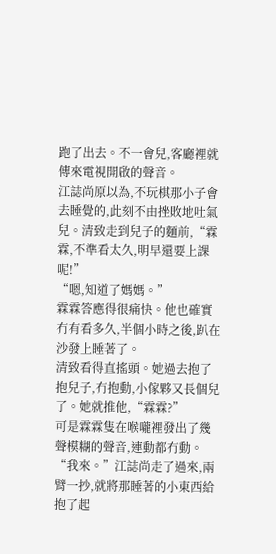跑了出去。不一會兒,客廳裡就傳來電視開啟的聲音。
江誌尚原以為,不玩棋那小子會去睡覺的,此刻不由挫敗地吐氣兒。清致走到兒子的麵前,“霖霖,不準看太久,明早還要上課呢!”
“嗯,知道了媽媽。”
霖霖答應得很痛快。他也確實冇有看多久,半個小時之後,趴在沙發上睡著了。
清致看得直搖頭。她過去抱了抱兒子,冇抱動,小傢夥又長個兒了。她就推他,“霖霖?”
可是霖霖隻在喉嚨裡發出了幾聲模糊的聲音,連動都冇動。
“我來。”江誌尚走了過來,兩臂一抄,就將那睡著的小東西給抱了起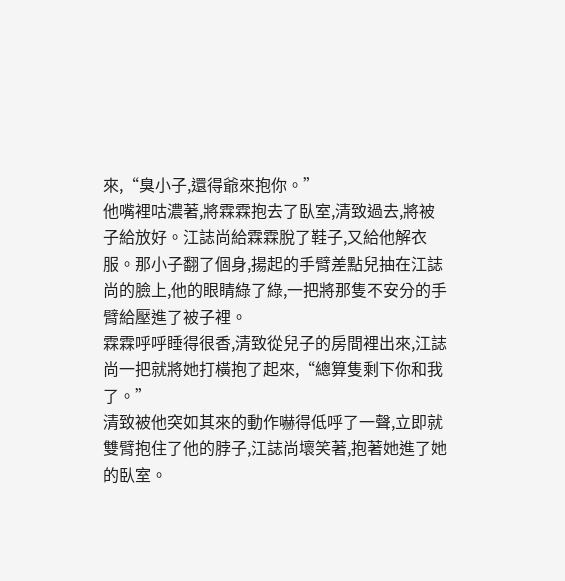來,“臭小子,還得爺來抱你。”
他嘴裡咕濃著,將霖霖抱去了臥室,清致過去,將被子給放好。江誌尚給霖霖脫了鞋子,又給他解衣服。那小子翻了個身,揚起的手臂差點兒抽在江誌尚的臉上,他的眼睛綠了綠,一把將那隻不安分的手臂給壓進了被子裡。
霖霖呼呼睡得很香,清致從兒子的房間裡出來,江誌尚一把就將她打橫抱了起來,“總算隻剩下你和我了。”
清致被他突如其來的動作嚇得低呼了一聲,立即就雙臂抱住了他的脖子,江誌尚壞笑著,抱著她進了她的臥室。